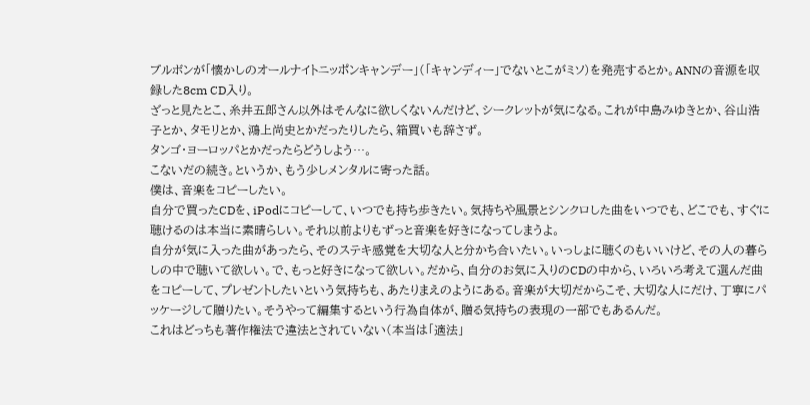ブルボンが「懐かしのオールナイトニッポンキャンデー」(「キャンディー」でないとこがミソ)を発売するとか。ANNの音源を収録した8cm CD入り。
ざっと見たとこ、糸井五郎さん以外はそんなに欲しくないんだけど、シークレットが気になる。これが中島みゆきとか、谷山浩子とか、タモリとか、鴻上尚史とかだったりしたら、箱買いも辞さず。
タンゴ・ヨーロッパとかだったらどうしよう…。
こないだの続き。というか、もう少しメンタルに寄った話。
僕は、音楽をコピーしたい。
自分で買ったCDを、iPodにコピーして、いつでも持ち歩きたい。気持ちや風景とシンクロした曲をいつでも、どこでも、すぐに聴けるのは本当に素晴らしい。それ以前よりもずっと音楽を好きになってしまうよ。
自分が気に入った曲があったら、そのステキ感覚を大切な人と分かち合いたい。いっしょに聴くのもいいけど、その人の暮らしの中で聴いて欲しい。で、もっと好きになって欲しい。だから、自分のお気に入りのCDの中から、いろいろ考えて選んだ曲をコピーして、プレゼントしたいという気持ちも、あたりまえのようにある。音楽が大切だからこそ、大切な人にだけ、丁寧にパッケージして贈りたい。そうやって編集するという行為自体が、贈る気持ちの表現の一部でもあるんだ。
これはどっちも著作権法で違法とされていない(本当は「適法」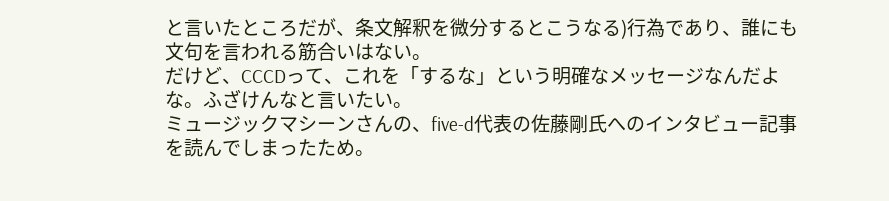と言いたところだが、条文解釈を微分するとこうなる)行為であり、誰にも文句を言われる筋合いはない。
だけど、CCCDって、これを「するな」という明確なメッセージなんだよな。ふざけんなと言いたい。
ミュージックマシーンさんの、five-d代表の佐藤剛氏へのインタビュー記事を読んでしまったため。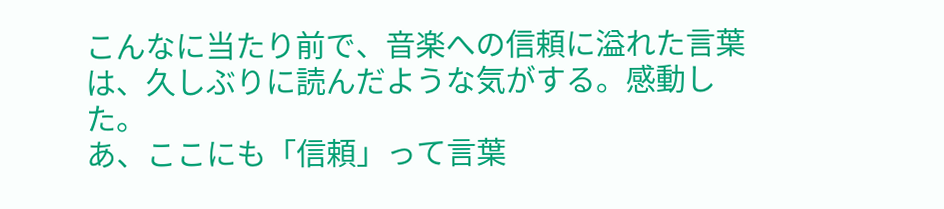こんなに当たり前で、音楽への信頼に溢れた言葉は、久しぶりに読んだような気がする。感動した。
あ、ここにも「信頼」って言葉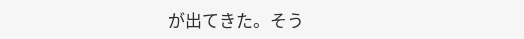が出てきた。そう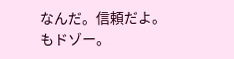なんだ。信頼だよ。
もドゾー。